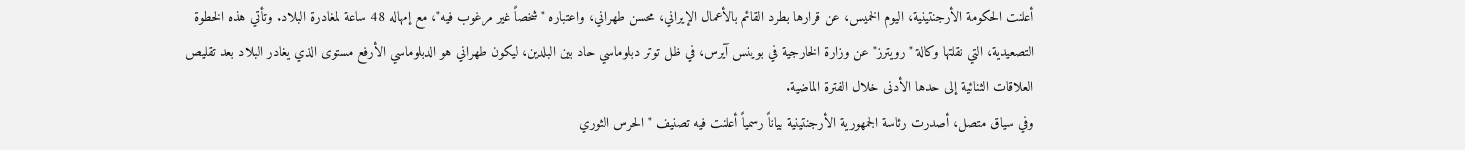أعلنت الحكومة الأرجنتينية، اليوم الخميس، عن قرارها بطرد القائم بالأعمال الإيراني، محسن طهراني، واعتباره "شخصاً غير مرغوب فيه"، مع إمهاله 48 ساعة لمغادرة البلاد. وتأتي هذه الخطوة التصعيدية، التي نقلتها وكالة "رويترز" عن وزارة الخارجية في بوينس آيرس، في ظل توتر دبلوماسي حاد بين البلدين، ليكون طهراني هو الدبلوماسي الأرفع مستوى الذي يغادر البلاد بعد تقليص العلاقات الثنائية إلى حدها الأدنى خلال الفترة الماضية.
وفي سياق متصل، أصدرت رئاسة الجمهورية الأرجنتينية بياناً رسمياً أعلنت فيه تصنيف "الحرس الثوري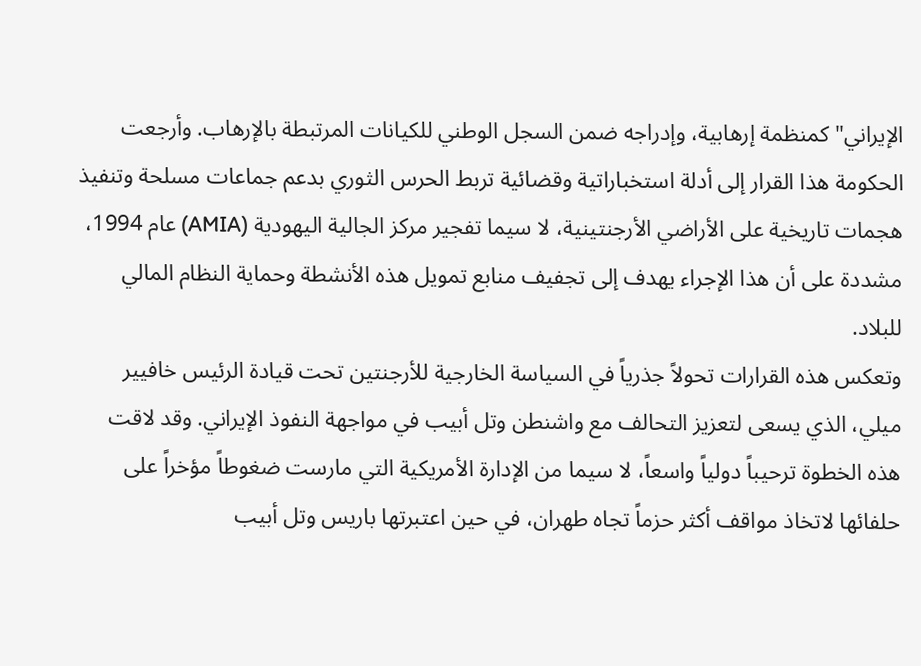الإيراني" كمنظمة إرهابية، وإدراجه ضمن السجل الوطني للكيانات المرتبطة بالإرهاب. وأرجعت الحكومة هذا القرار إلى أدلة استخباراتية وقضائية تربط الحرس الثوري بدعم جماعات مسلحة وتنفيذ هجمات تاريخية على الأراضي الأرجنتينية، لا سيما تفجير مركز الجالية اليهودية (AMIA) عام 1994، مشددة على أن هذا الإجراء يهدف إلى تجفيف منابع تمويل هذه الأنشطة وحماية النظام المالي للبلاد.
وتعكس هذه القرارات تحولاً جذرياً في السياسة الخارجية للأرجنتين تحت قيادة الرئيس خافيير ميلي، الذي يسعى لتعزيز التحالف مع واشنطن وتل أبيب في مواجهة النفوذ الإيراني. وقد لاقت هذه الخطوة ترحيباً دولياً واسعاً، لا سيما من الإدارة الأمريكية التي مارست ضغوطاً مؤخراً على حلفائها لاتخاذ مواقف أكثر حزماً تجاه طهران، في حين اعتبرتها باريس وتل أبيب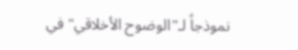نموذجاً لـ"الوضوح الأخلاقي" في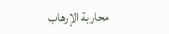محاربة الإرهاب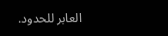العابر للحدود.